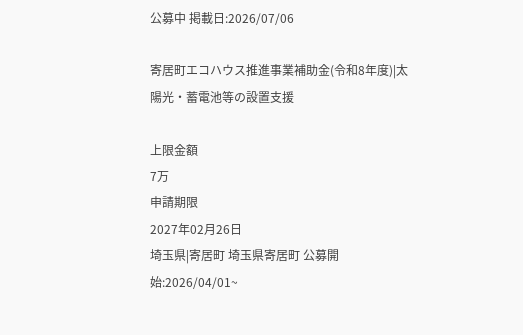公募中 掲載日:2026/07/06

寄居町エコハウス推進事業補助金(令和8年度)|太陽光・蓄電池等の設置支援

上限金額
7万
申請期限
2027年02月26日
埼玉県|寄居町 埼玉県寄居町 公募開始:2026/04/01~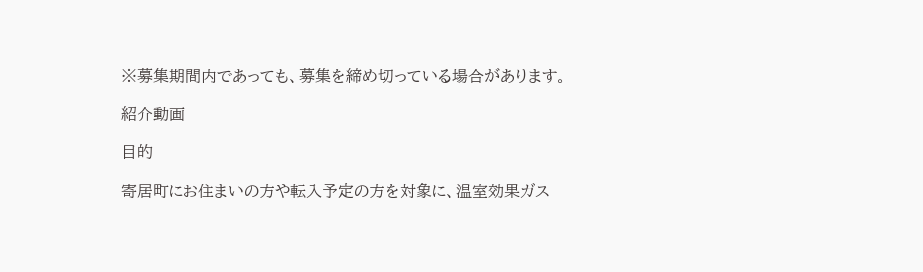※募集期間内であっても、募集を締め切っている場合があります。

紹介動画

目的

寄居町にお住まいの方や転入予定の方を対象に、温室効果ガス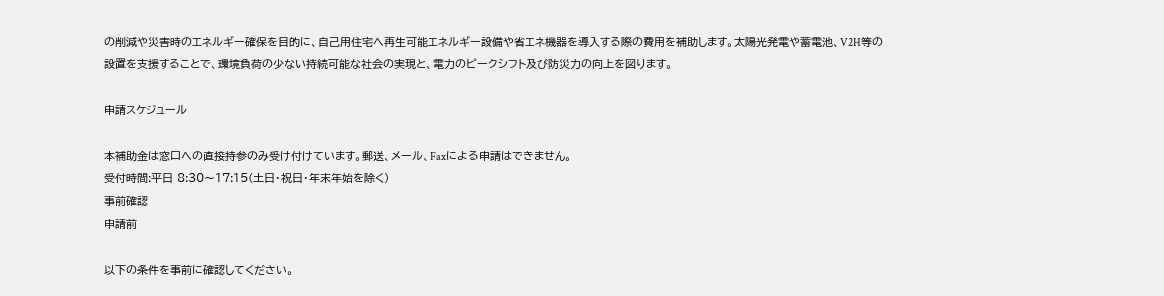の削減や災害時のエネルギー確保を目的に、自己用住宅へ再生可能エネルギー設備や省エネ機器を導入する際の費用を補助します。太陽光発電や蓄電池、V2H等の設置を支援することで、環境負荷の少ない持続可能な社会の実現と、電力のピークシフト及び防災力の向上を図ります。

申請スケジュール

本補助金は窓口への直接持参のみ受け付けています。郵送、メール、Faxによる申請はできません。
受付時間:平日 8:30〜17:15(土日・祝日・年末年始を除く)
事前確認
申請前

以下の条件を事前に確認してください。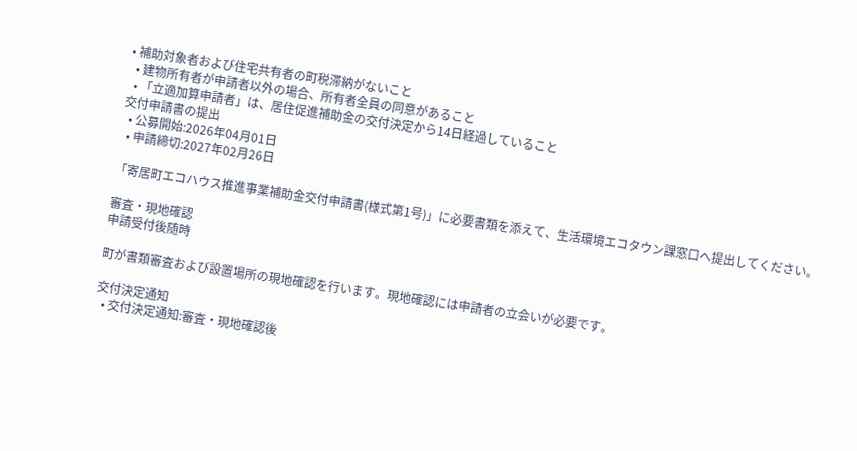• 補助対象者および住宅共有者の町税滞納がないこと
  • 建物所有者が申請者以外の場合、所有者全員の同意があること
  • 「立適加算申請者」は、居住促進補助金の交付決定から14日経過していること
交付申請書の提出
  • 公募開始:2026年04月01日
  • 申請締切:2027年02月26日

「寄居町エコハウス推進事業補助金交付申請書(様式第1号)」に必要書類を添えて、生活環境エコタウン課窓口へ提出してください。

審査・現地確認
申請受付後随時

町が書類審査および設置場所の現地確認を行います。現地確認には申請者の立会いが必要です。

交付決定通知
  • 交付決定通知:審査・現地確認後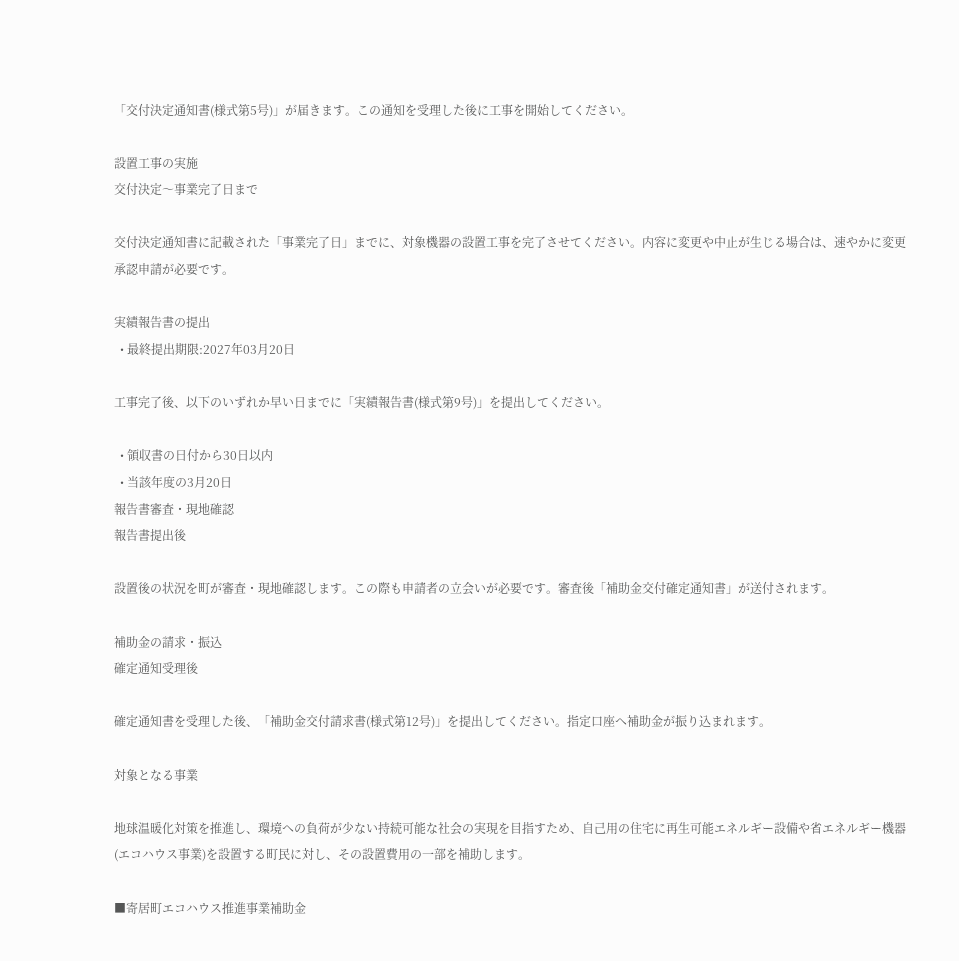「交付決定通知書(様式第5号)」が届きます。この通知を受理した後に工事を開始してください。

設置工事の実施
交付決定〜事業完了日まで

交付決定通知書に記載された「事業完了日」までに、対象機器の設置工事を完了させてください。内容に変更や中止が生じる場合は、速やかに変更承認申請が必要です。

実績報告書の提出
  • 最終提出期限:2027年03月20日

工事完了後、以下のいずれか早い日までに「実績報告書(様式第9号)」を提出してください。

  • 領収書の日付から30日以内
  • 当該年度の3月20日
報告書審査・現地確認
報告書提出後

設置後の状況を町が審査・現地確認します。この際も申請者の立会いが必要です。審査後「補助金交付確定通知書」が送付されます。

補助金の請求・振込
確定通知受理後

確定通知書を受理した後、「補助金交付請求書(様式第12号)」を提出してください。指定口座へ補助金が振り込まれます。

対象となる事業

地球温暖化対策を推進し、環境への負荷が少ない持続可能な社会の実現を目指すため、自己用の住宅に再生可能エネルギー設備や省エネルギー機器(エコハウス事業)を設置する町民に対し、その設置費用の一部を補助します。

■寄居町エコハウス推進事業補助金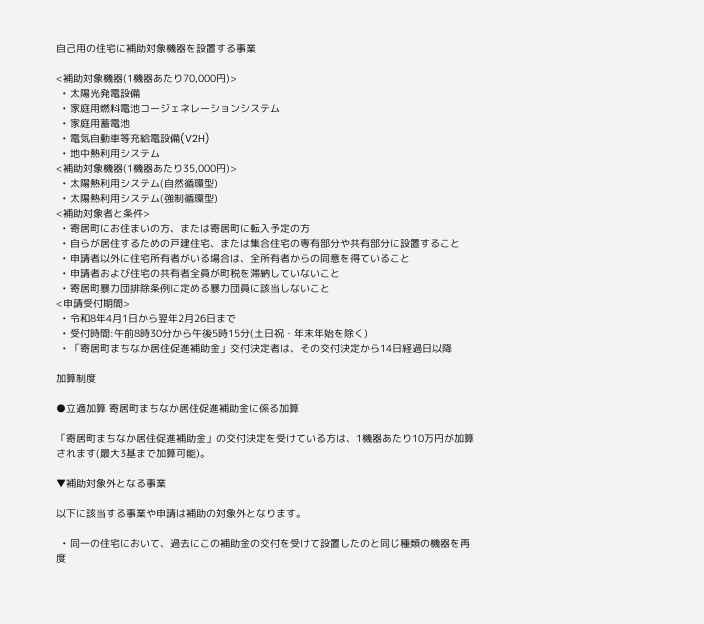自己用の住宅に補助対象機器を設置する事業

<補助対象機器(1機器あたり70,000円)>
  • 太陽光発電設備
  • 家庭用燃料電池コージェネレーションシステム
  • 家庭用蓄電池
  • 電気自動車等充給電設備(V2H)
  • 地中熱利用システム
<補助対象機器(1機器あたり35,000円)>
  • 太陽熱利用システム(自然循環型)
  • 太陽熱利用システム(強制循環型)
<補助対象者と条件>
  • 寄居町にお住まいの方、または寄居町に転入予定の方
  • 自らが居住するための戸建住宅、または集合住宅の専有部分や共有部分に設置すること
  • 申請者以外に住宅所有者がいる場合は、全所有者からの同意を得ていること
  • 申請者および住宅の共有者全員が町税を滞納していないこと
  • 寄居町暴力団排除条例に定める暴力団員に該当しないこと
<申請受付期間>
  • 令和8年4月1日から翌年2月26日まで
  • 受付時間:午前8時30分から午後5時15分(土日祝・年末年始を除く)
  • 「寄居町まちなか居住促進補助金」交付決定者は、その交付決定から14日経過日以降

加算制度

●立適加算 寄居町まちなか居住促進補助金に係る加算

「寄居町まちなか居住促進補助金」の交付決定を受けている方は、1機器あたり10万円が加算されます(最大3基まで加算可能)。

▼補助対象外となる事業

以下に該当する事業や申請は補助の対象外となります。

  • 同一の住宅において、過去にこの補助金の交付を受けて設置したのと同じ種類の機器を再度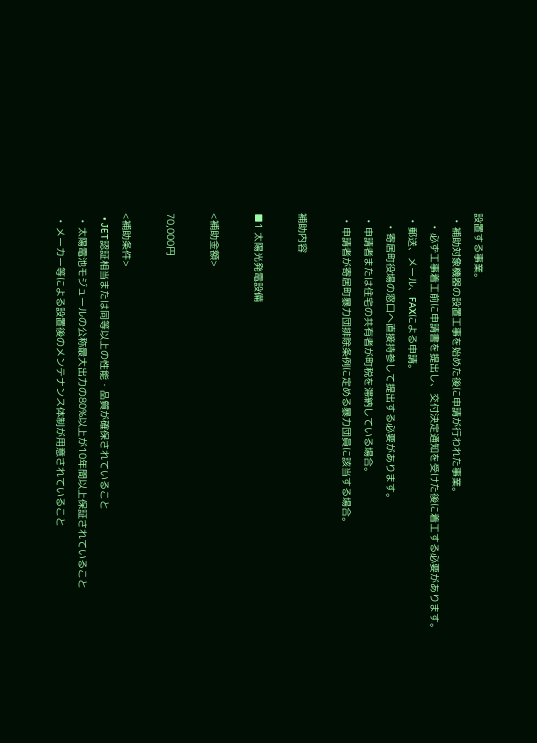設置する事業。
  • 補助対象機器の設置工事を始めた後に申請が行われた事業。
    • 必ず工事着工前に申請書を提出し、交付決定通知を受けた後に着工する必要があります。
  • 郵送、メール、FAXによる申請。
    • 寄居町役場の窓口へ直接持参して提出する必要があります。
  • 申請者または住宅の共有者が町税を滞納している場合。
  • 申請者が寄居町暴力団排除条例に定める暴力団員に該当する場合。

補助内容

■1 太陽光発電設備

<補助金額>

70,000円

<補助条件>
  • JET認証相当または同等以上の性能・品質が確保されていること
  • 太陽電池モジュールの公称最大出力の80%以上が10年間以上保証されていること
  • メーカー等による設置後のメンテナンス体制が用意されていること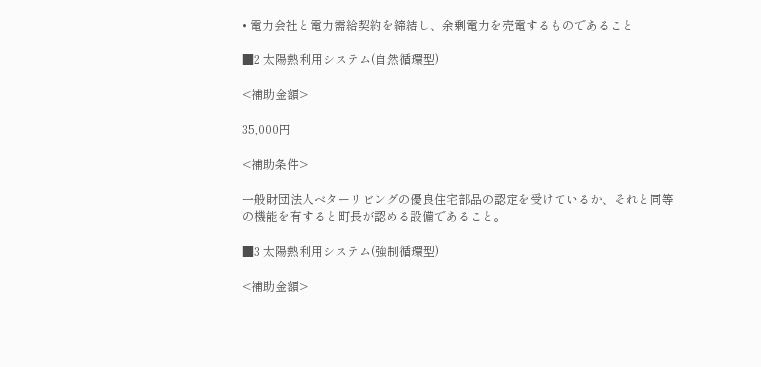• 電力会社と電力需給契約を締結し、余剰電力を売電するものであること

■2 太陽熱利用システム(自然循環型)

<補助金額>

35,000円

<補助条件>

一般財団法人ベターリビングの優良住宅部品の認定を受けているか、それと同等の機能を有すると町長が認める設備であること。

■3 太陽熱利用システム(強制循環型)

<補助金額>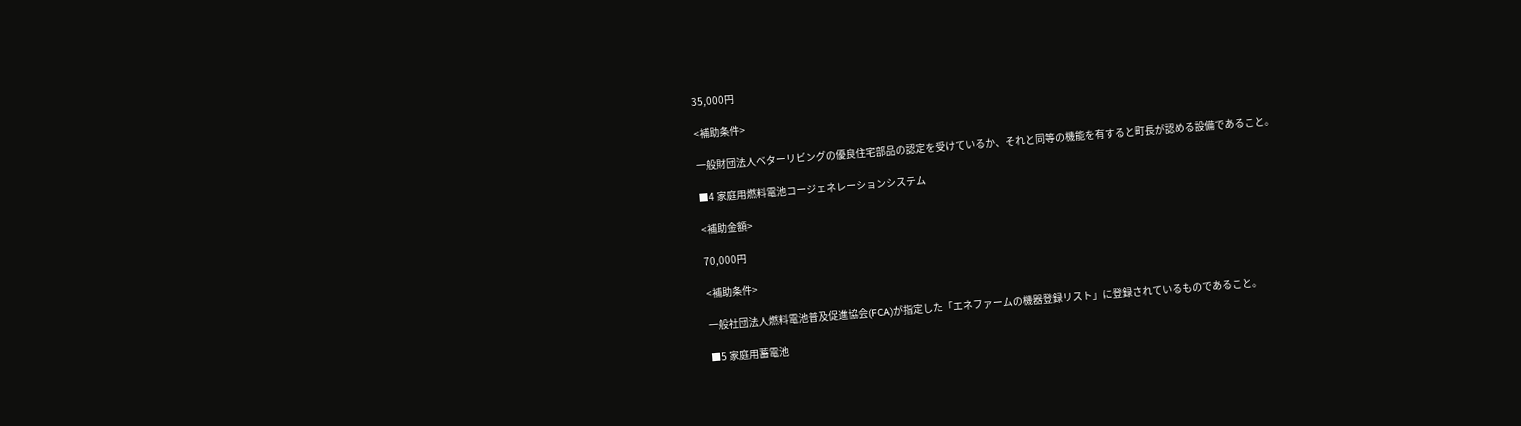35,000円

<補助条件>

一般財団法人ベターリビングの優良住宅部品の認定を受けているか、それと同等の機能を有すると町長が認める設備であること。

■4 家庭用燃料電池コージェネレーションシステム

<補助金額>

70,000円

<補助条件>

一般社団法人燃料電池普及促進協会(FCA)が指定した「エネファームの機器登録リスト」に登録されているものであること。

■5 家庭用蓄電池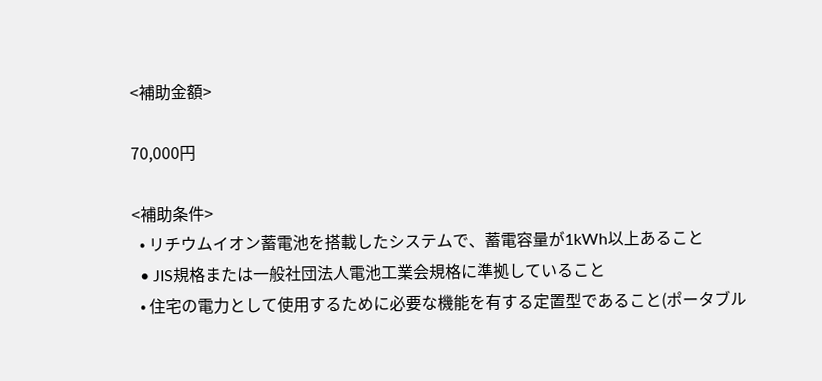<補助金額>

70,000円

<補助条件>
  • リチウムイオン蓄電池を搭載したシステムで、蓄電容量が1kWh以上あること
  • JIS規格または一般社団法人電池工業会規格に準拠していること
  • 住宅の電力として使用するために必要な機能を有する定置型であること(ポータブル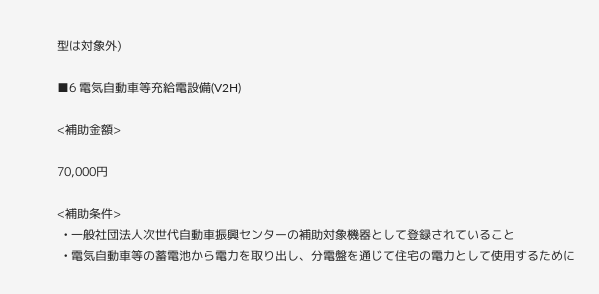型は対象外)

■6 電気自動車等充給電設備(V2H)

<補助金額>

70,000円

<補助条件>
  • 一般社団法人次世代自動車振興センターの補助対象機器として登録されていること
  • 電気自動車等の蓄電池から電力を取り出し、分電盤を通じて住宅の電力として使用するために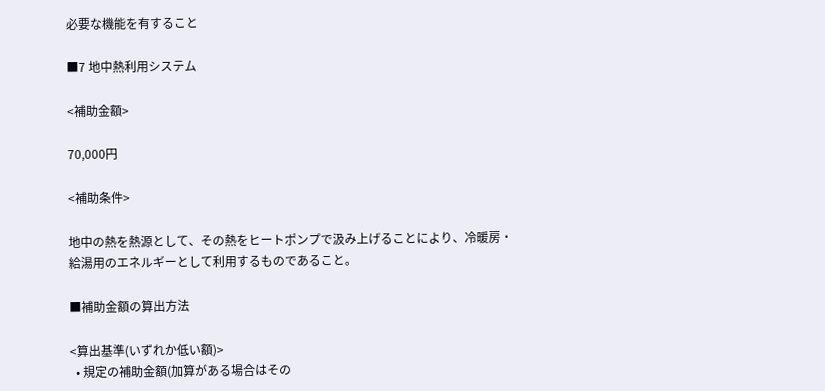必要な機能を有すること

■7 地中熱利用システム

<補助金額>

70,000円

<補助条件>

地中の熱を熱源として、その熱をヒートポンプで汲み上げることにより、冷暖房・給湯用のエネルギーとして利用するものであること。

■補助金額の算出方法

<算出基準(いずれか低い額)>
  • 規定の補助金額(加算がある場合はその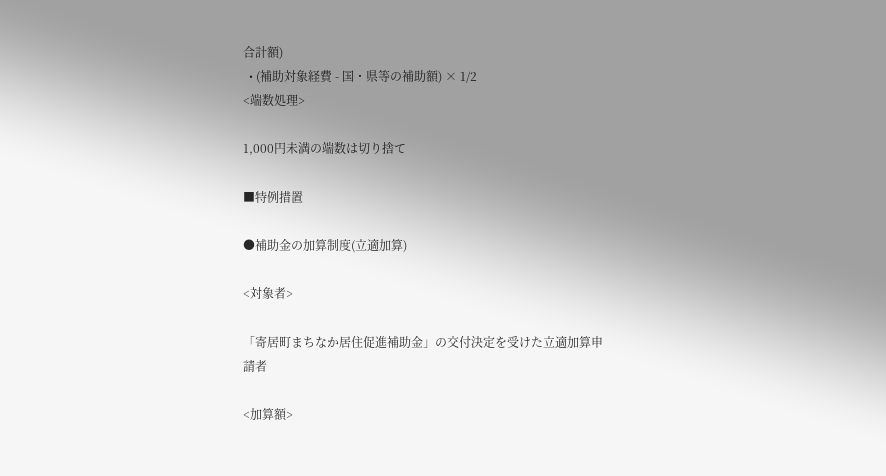合計額)
  • (補助対象経費 - 国・県等の補助額) × 1/2
<端数処理>

1,000円未満の端数は切り捨て

■特例措置

●補助金の加算制度(立適加算)

<対象者>

「寄居町まちなか居住促進補助金」の交付決定を受けた立適加算申請者

<加算額>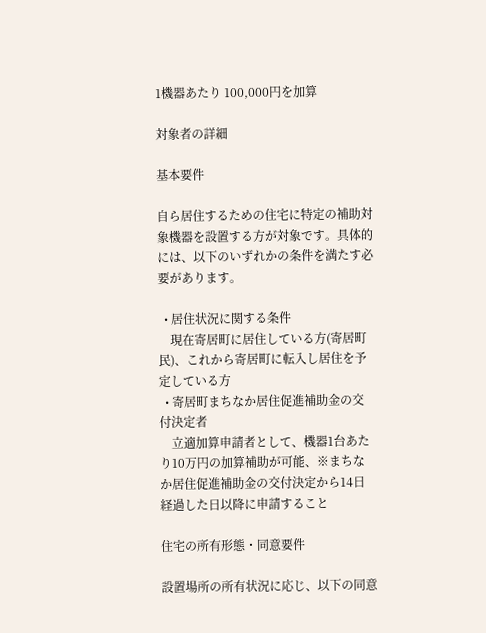1機器あたり 100,000円を加算

対象者の詳細

基本要件

自ら居住するための住宅に特定の補助対象機器を設置する方が対象です。具体的には、以下のいずれかの条件を満たす必要があります。

  • 居住状況に関する条件
    現在寄居町に居住している方(寄居町民)、これから寄居町に転入し居住を予定している方
  • 寄居町まちなか居住促進補助金の交付決定者
    立適加算申請者として、機器1台あたり10万円の加算補助が可能、※まちなか居住促進補助金の交付決定から14日経過した日以降に申請すること

住宅の所有形態・同意要件

設置場所の所有状況に応じ、以下の同意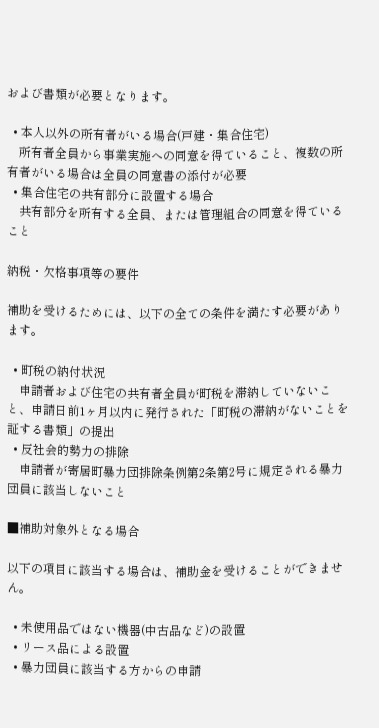および書類が必要となります。

  • 本人以外の所有者がいる場合(戸建・集合住宅)
    所有者全員から事業実施への同意を得ていること、複数の所有者がいる場合は全員の同意書の添付が必要
  • 集合住宅の共有部分に設置する場合
    共有部分を所有する全員、または管理組合の同意を得ていること

納税・欠格事項等の要件

補助を受けるためには、以下の全ての条件を満たす必要があります。

  • 町税の納付状況
    申請者および住宅の共有者全員が町税を滞納していないこと、申請日前1ヶ月以内に発行された「町税の滞納がないことを証する書類」の提出
  • 反社会的勢力の排除
    申請者が寄居町暴力団排除条例第2条第2号に規定される暴力団員に該当しないこと

■補助対象外となる場合

以下の項目に該当する場合は、補助金を受けることができません。

  • 未使用品ではない機器(中古品など)の設置
  • リース品による設置
  • 暴力団員に該当する方からの申請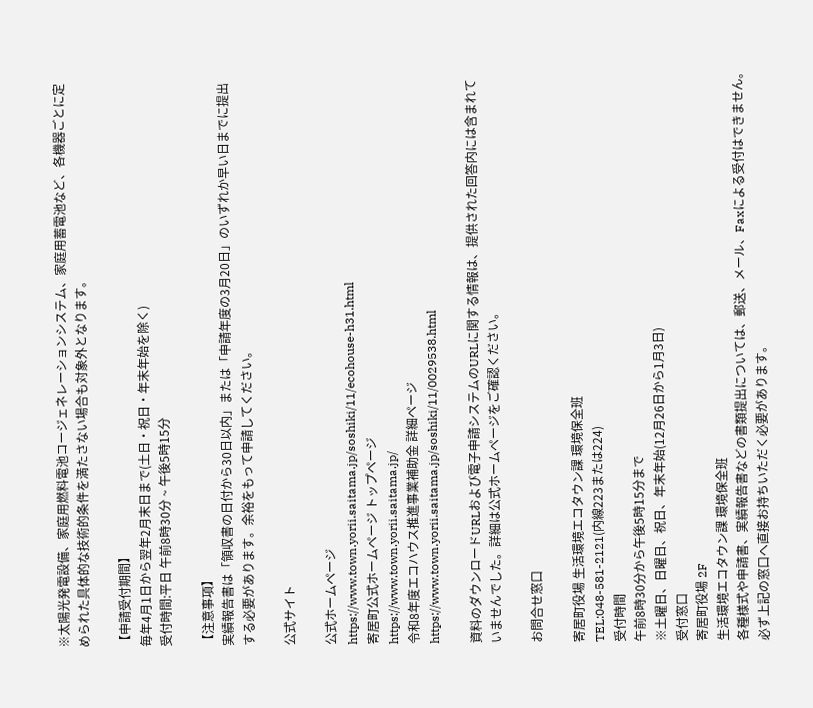※太陽光発電設備、家庭用燃料電池コージェネレーションシステム、家庭用蓄電池など、各機器ごとに定められた具体的な技術的条件を満たさない場合も対象外となります。

【申請受付期間】
毎年4月1日から翌年2月末日まで(土日・祝日・年末年始を除く)
受付時間:平日 午前8時30分 ~ 午後5時15分

【注意事項】
実績報告書は「領収書の日付から30日以内」または「申請年度の3月20日」のいずれか早い日までに提出する必要があります。余裕をもって申請してください。

公式サイト

公式ホームページ
https://www.town.yorii.saitama.jp/soshiki/11/ecohouse-h31.html
寄居町公式ホームページ トップページ
https://www.town.yorii.saitama.jp/
令和8年度エコハウス推進事業補助金 詳細ページ
https://www.town.yorii.saitama.jp/soshiki/11/0029538.html

資料のダウンロードURLおよび電子申請システムのURLに関する情報は、提供された回答内には含まれていませんでした。詳細は公式ホームページをご確認ください。

お問合せ窓口

寄居町役場 生活環境エコタウン課 環境保全班
TEL:048-581-2121(内線223または224)
受付時間
午前8時30分から午後5時15分まで
※土曜日、日曜日、祝日、年末年始(12月26日から1月3日)
受付窓口
寄居町役場 2F
生活環境エコタウン課 環境保全班
各種様式や申請書、実績報告書などの書類提出については、郵送、メール、Faxによる受付はできません。必ず上記の窓口へ直接お持ちいただく必要があります。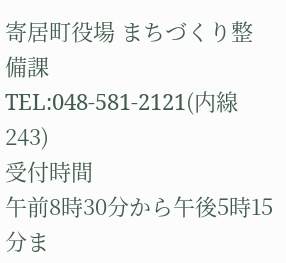寄居町役場 まちづくり整備課
TEL:048-581-2121(内線243)
受付時間
午前8時30分から午後5時15分ま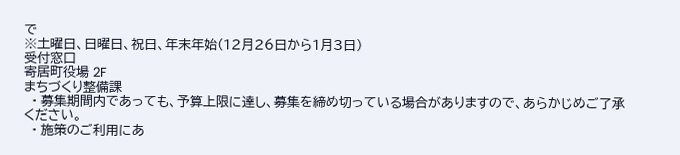で
※土曜日、日曜日、祝日、年末年始(12月26日から1月3日)
受付窓口
寄居町役場 2F
まちづくり整備課
  • 募集期間内であっても、予算上限に達し、募集を締め切っている場合がありますので、あらかじめご了承ください。
  • 施策のご利用にあ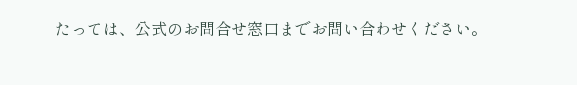たっては、公式のお問合せ窓口までお問い合わせください。